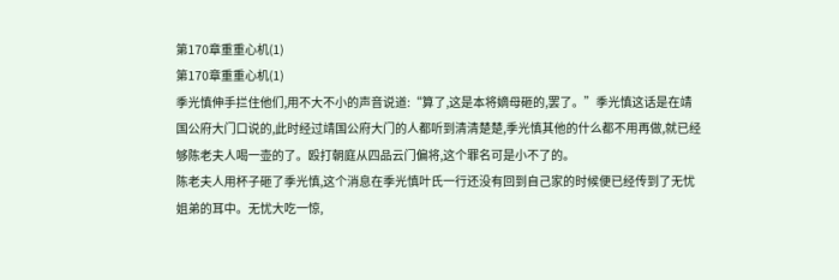第170章重重心机(1)
第170章重重心机(1)
季光慎伸手拦住他们,用不大不小的声音说道:“算了,这是本将嫡母砸的,罢了。”季光慎这话是在靖国公府大门口说的,此时经过靖国公府大门的人都听到清清楚楚,季光慎其他的什么都不用再做,就已经够陈老夫人喝一壶的了。殴打朝庭从四品云门偏将,这个罪名可是小不了的。
陈老夫人用杯子砸了季光慎,这个消息在季光慎叶氏一行还没有回到自己家的时候便已经传到了无忧姐弟的耳中。无忧大吃一惊,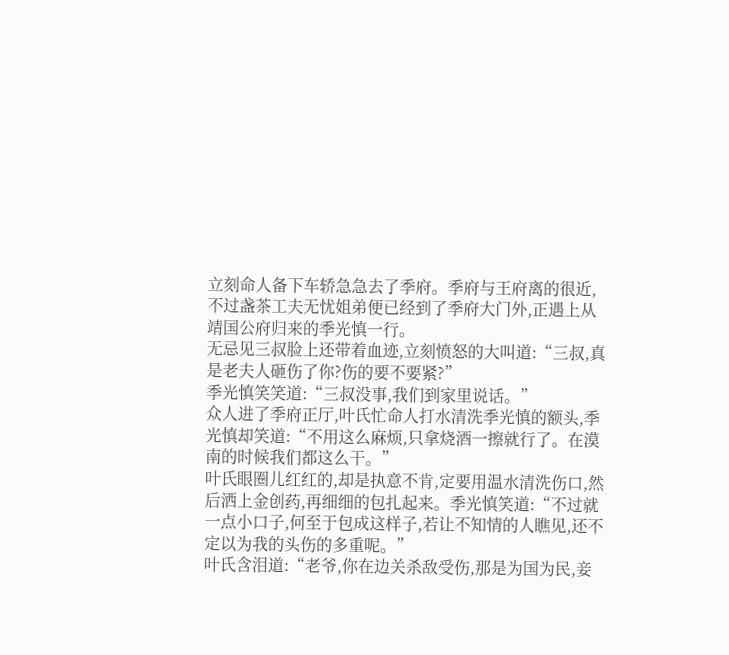立刻命人备下车轿急急去了季府。季府与王府离的很近,不过盏茶工夫无忧姐弟便已经到了季府大门外,正遇上从靖国公府归来的季光慎一行。
无忌见三叔脸上还带着血迹,立刻愤怒的大叫道:“三叔,真是老夫人砸伤了你?伤的要不要紧?”
季光慎笑笑道:“三叔没事,我们到家里说话。”
众人进了季府正厅,叶氏忙命人打水清洗季光慎的额头,季光慎却笑道:“不用这么麻烦,只拿烧酒一擦就行了。在漠南的时候我们都这么干。”
叶氏眼圈儿红红的,却是执意不肯,定要用温水清洗伤口,然后洒上金创药,再细细的包扎起来。季光慎笑道:“不过就一点小口子,何至于包成这样子,若让不知情的人瞧见,还不定以为我的头伤的多重呢。”
叶氏含泪道:“老爷,你在边关杀敌受伤,那是为国为民,妾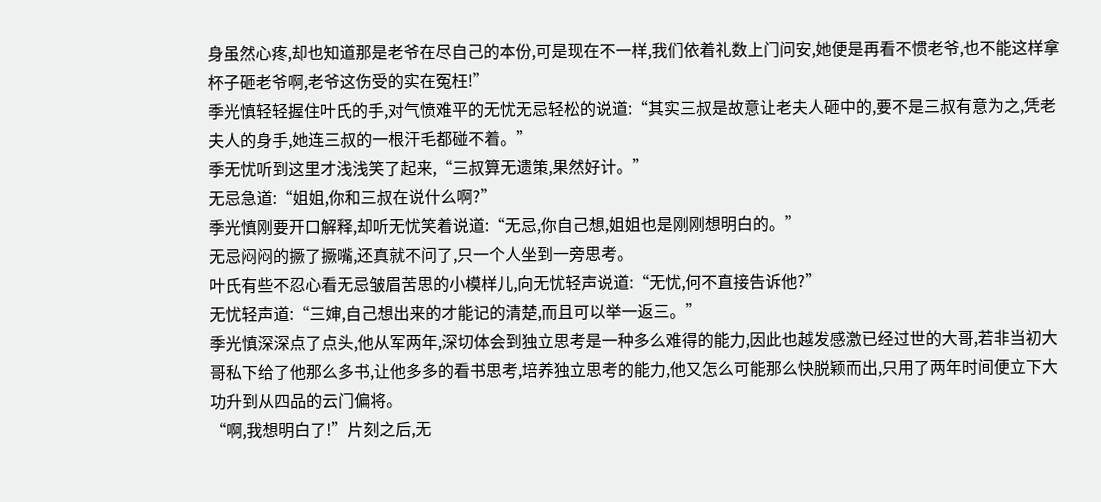身虽然心疼,却也知道那是老爷在尽自己的本份,可是现在不一样,我们依着礼数上门问安,她便是再看不惯老爷,也不能这样拿杯子砸老爷啊,老爷这伤受的实在冤枉!”
季光慎轻轻握住叶氏的手,对气愤难平的无忧无忌轻松的说道:“其实三叔是故意让老夫人砸中的,要不是三叔有意为之,凭老夫人的身手,她连三叔的一根汗毛都碰不着。”
季无忧听到这里才浅浅笑了起来,“三叔算无遗策,果然好计。”
无忌急道:“姐姐,你和三叔在说什么啊?”
季光慎刚要开口解释,却听无忧笑着说道:“无忌,你自己想,姐姐也是刚刚想明白的。”
无忌闷闷的撅了撅嘴,还真就不问了,只一个人坐到一旁思考。
叶氏有些不忍心看无忌皱眉苦思的小模样儿,向无忧轻声说道:“无忧,何不直接告诉他?”
无忧轻声道:“三婶,自己想出来的才能记的清楚,而且可以举一返三。”
季光慎深深点了点头,他从军两年,深切体会到独立思考是一种多么难得的能力,因此也越发感激已经过世的大哥,若非当初大哥私下给了他那么多书,让他多多的看书思考,培养独立思考的能力,他又怎么可能那么快脱颖而出,只用了两年时间便立下大功升到从四品的云门偏将。
“啊,我想明白了!”片刻之后,无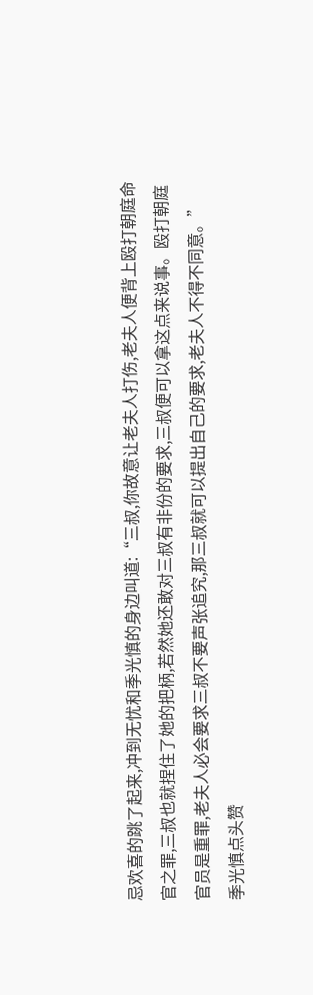忌欢喜的跳了起来,冲到无忧和季光慎的身边叫道:“三叔,你故意让老夫人打伤,老夫人便背上殴打朝庭命官之罪,三叔也就捏住了她的把柄,若然她还敢对三叔有非份的要求,三叔便可以拿这点来说事。殴打朝庭官员是重罪,老夫人必会要求三叔不要声张追究,那三叔就可以提出自己的要求,老夫人不得不同意。”
季光慎点头赞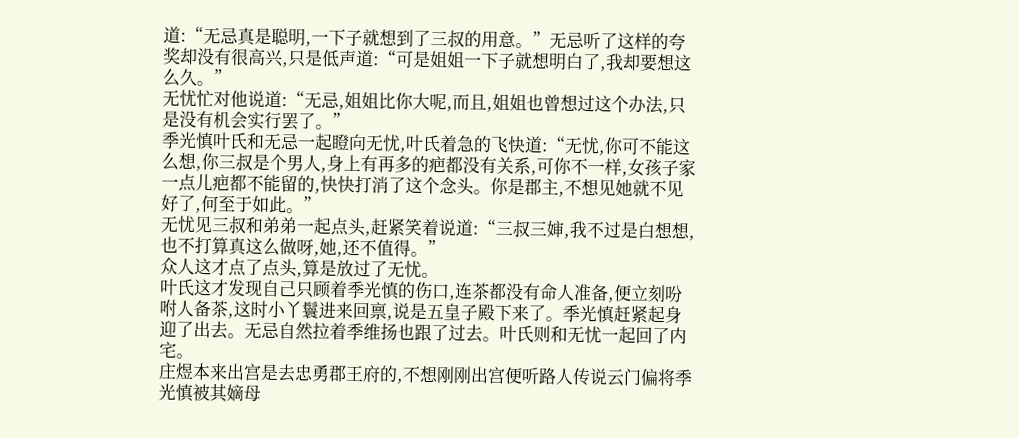道:“无忌真是聪明,一下子就想到了三叔的用意。”无忌听了这样的夸奖却没有很高兴,只是低声道:“可是姐姐一下子就想明白了,我却要想这么久。”
无忧忙对他说道:“无忌,姐姐比你大呢,而且,姐姐也曾想过这个办法,只是没有机会实行罢了。”
季光慎叶氏和无忌一起瞪向无忧,叶氏着急的飞快道:“无忧,你可不能这么想,你三叔是个男人,身上有再多的疤都没有关系,可你不一样,女孩子家一点儿疤都不能留的,快快打消了这个念头。你是郡主,不想见她就不见好了,何至于如此。”
无忧见三叔和弟弟一起点头,赶紧笑着说道:“三叔三婶,我不过是白想想,也不打算真这么做呀,她,还不值得。”
众人这才点了点头,算是放过了无忧。
叶氏这才发现自己只顾着季光慎的伤口,连茶都没有命人准备,便立刻吩咐人备茶,这时小丫鬟进来回禀,说是五皇子殿下来了。季光慎赶紧起身迎了出去。无忌自然拉着季维扬也跟了过去。叶氏则和无忧一起回了内宅。
庄煜本来出宫是去忠勇郡王府的,不想刚刚出宫便听路人传说云门偏将季光慎被其嫡母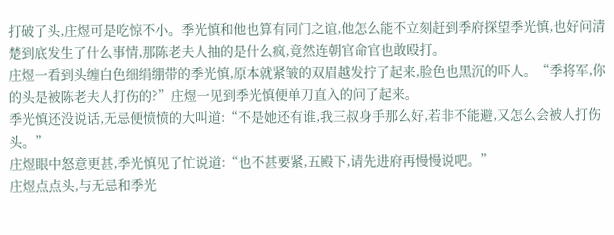打破了头,庄煜可是吃惊不小。季光慎和他也算有同门之谊,他怎么能不立刻赶到季府探望季光慎,也好问清楚到底发生了什么事情,那陈老夫人抽的是什么疯,竟然连朝官命官也敢殴打。
庄煜一看到头缠白色细绢绷带的季光慎,原本就紧皱的双眉越发拧了起来,脸色也黑沉的吓人。“季将军,你的头是被陈老夫人打伤的?”庄煜一见到季光慎便单刀直入的问了起来。
季光慎还没说话,无忌便愤愤的大叫道:“不是她还有谁,我三叔身手那么好,若非不能避,又怎么会被人打伤头。”
庄煜眼中怒意更甚,季光慎见了忙说道:“也不甚要紧,五殿下,请先进府再慢慢说吧。”
庄煜点点头,与无忌和季光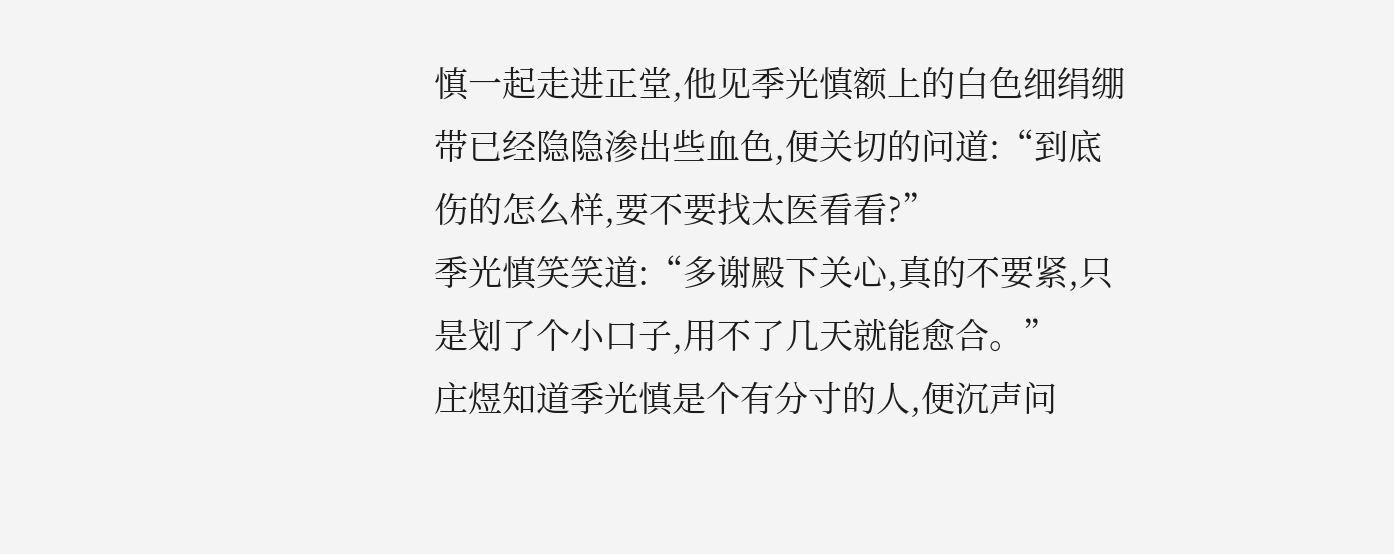慎一起走进正堂,他见季光慎额上的白色细绢绷带已经隐隐渗出些血色,便关切的问道:“到底伤的怎么样,要不要找太医看看?”
季光慎笑笑道:“多谢殿下关心,真的不要紧,只是划了个小口子,用不了几天就能愈合。”
庄煜知道季光慎是个有分寸的人,便沉声问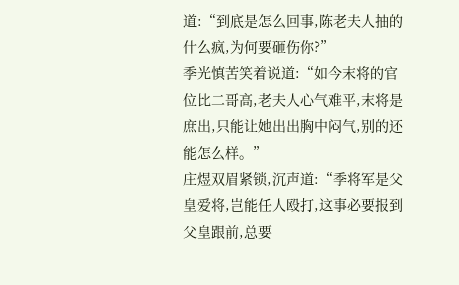道:“到底是怎么回事,陈老夫人抽的什么疯,为何要砸伤你?”
季光慎苦笑着说道:“如今末将的官位比二哥高,老夫人心气难平,末将是庶出,只能让她出出胸中闷气,别的还能怎么样。”
庄煜双眉紧锁,沉声道:“季将军是父皇爱将,岂能任人殴打,这事必要报到父皇跟前,总要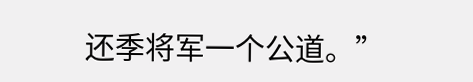还季将军一个公道。”